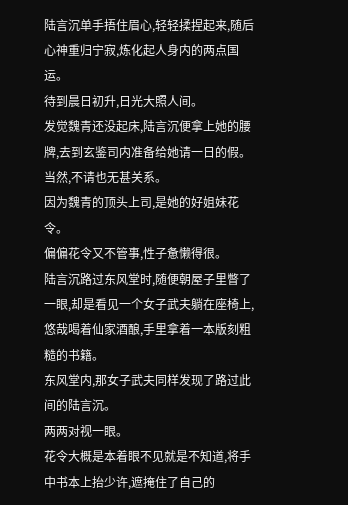陆言沉单手捂住眉心,轻轻揉捏起来,随后心神重归宁寂,炼化起人身内的两点国运。
待到晨日初升,日光大照人间。
发觉魏青还没起床,陆言沉便拿上她的腰牌,去到玄鉴司内准备给她请一日的假。
当然,不请也无甚关系。
因为魏青的顶头上司,是她的好姐妹花令。
偏偏花令又不管事,性子惫懒得很。
陆言沉路过东风堂时,随便朝屋子里瞥了一眼,却是看见一个女子武夫躺在座椅上,悠哉喝着仙家酒酿,手里拿着一本版刻粗糙的书籍。
东风堂内,那女子武夫同样发现了路过此间的陆言沉。
两两对视一眼。
花令大概是本着眼不见就是不知道,将手中书本上抬少许,遮掩住了自己的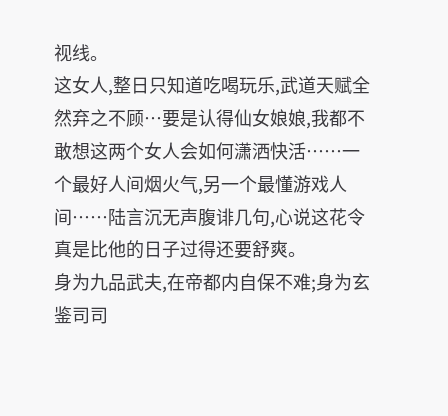视线。
这女人,整日只知道吃喝玩乐,武道天赋全然弃之不顾…要是认得仙女娘娘,我都不敢想这两个女人会如何潇洒快活……一个最好人间烟火气,另一个最懂游戏人间……陆言沉无声腹诽几句,心说这花令真是比他的日子过得还要舒爽。
身为九品武夫,在帝都内自保不难;身为玄鉴司司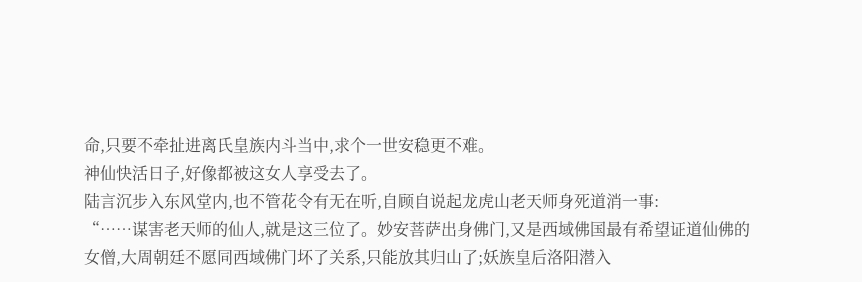命,只要不牵扯进离氏皇族内斗当中,求个一世安稳更不难。
神仙快活日子,好像都被这女人享受去了。
陆言沉步入东风堂内,也不管花令有无在听,自顾自说起龙虎山老天师身死道消一事:
“……谋害老天师的仙人,就是这三位了。妙安菩萨出身佛门,又是西域佛国最有希望证道仙佛的女僧,大周朝廷不愿同西域佛门坏了关系,只能放其归山了;妖族皇后洛阳潜入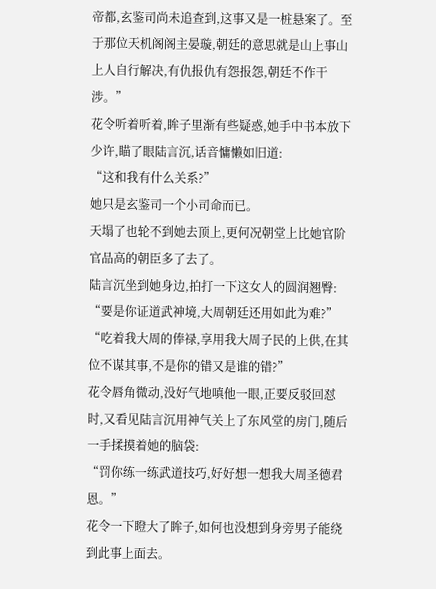帝都,玄鉴司尚未追查到,这事又是一桩悬案了。至于那位天机阁阁主晏璇,朝廷的意思就是山上事山上人自行解决,有仇报仇有怨报怨,朝廷不作干涉。”
花令听着听着,眸子里渐有些疑惑,她手中书本放下少许,瞄了眼陆言沉,话音慵懒如旧道:
“这和我有什么关系?”
她只是玄鉴司一个小司命而已。
天塌了也轮不到她去顶上,更何况朝堂上比她官阶官品高的朝臣多了去了。
陆言沉坐到她身边,拍打一下这女人的圆润翘臀:
“要是你证道武神境,大周朝廷还用如此为难?”
“吃着我大周的俸禄,享用我大周子民的上供,在其位不谋其事,不是你的错又是谁的错?”
花令唇角微动,没好气地嗔他一眼,正要反驳回怼时,又看见陆言沉用神气关上了东风堂的房门,随后一手揉摸着她的脑袋:
“罚你练一练武道技巧,好好想一想我大周圣德君恩。”
花令一下瞪大了眸子,如何也没想到身旁男子能绕到此事上面去。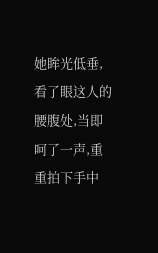她眸光低垂,看了眼这人的腰腹处,当即呵了一声,重重拍下手中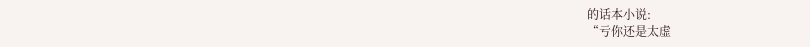的话本小说:
“亏你还是太虚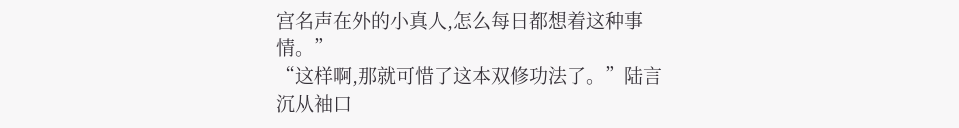宫名声在外的小真人,怎么每日都想着这种事情。”
“这样啊,那就可惜了这本双修功法了。”陆言沉从袖口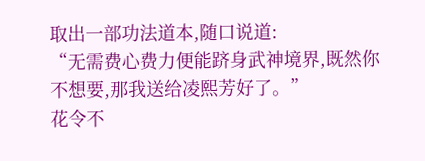取出一部功法道本,随口说道:
“无需费心费力便能跻身武神境界,既然你不想要,那我送给凌熙芳好了。”
花令不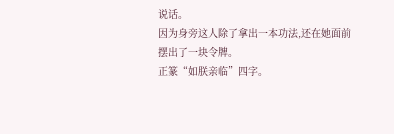说话。
因为身旁这人除了拿出一本功法,还在她面前摆出了一块令牌。
正篆“如朕亲临”四字。